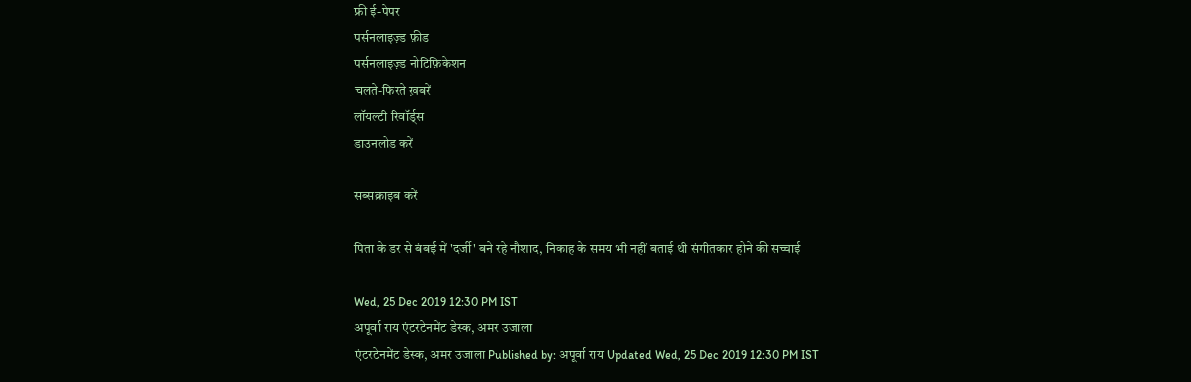फ्री ई-पेपर
पर्सनलाइज़्ड फ़ीड
पर्सनलाइज़्ड नोटिफ़िकेशन
चलते-फिरते ख़बरें
लॉयल्टी रिवॉर्ड्स
डाउनलोड करें

सब्सक्राइब करें

पिता के डर से बंबई में 'दर्जी' बने रहे नौशाद, निकाह के समय भी नहीं बताई थी संगीतकार होने की सच्चाई

Wed, 25 Dec 2019 12:30 PM IST
अपूर्वा राय एंटरटेनमेंट डेस्क, अमर उजाला
एंटरटेनमेंट डेस्क, अमर उजाला Published by: अपूर्वा राय Updated Wed, 25 Dec 2019 12:30 PM IST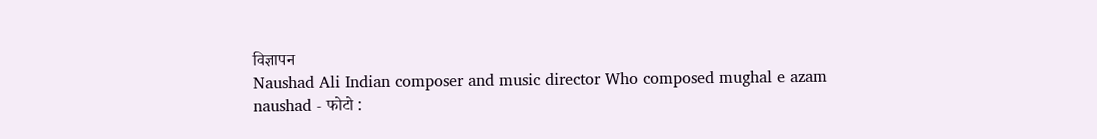विज्ञापन
Naushad Ali Indian composer and music director Who composed mughal e azam
naushad - फोटो :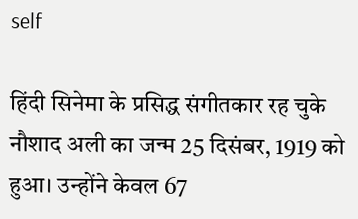self

हिंदी सिनेमा के प्रसिद्ध संगीतकार रह चुके नौशाद अली का जन्म 25 दिसंबर, 1919 को हुआ। उन्होंने केवल 67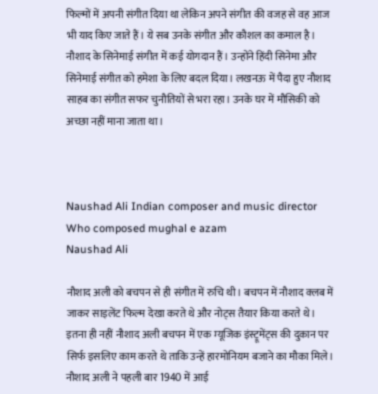फिल्मों में अपनी संगीत दिया था लेकिन अपने संगीत की वजह से वह आज भी याद किए जाते हैं। ये सब उनके संगीत और कौशल का कमाल है। नौशाद के सिनेमाई संगीत में कई योगदान हैं। उन्होंने हिंदी सिनेमा और सिनेमाई संगीत को हमेशा के लिए बदल दिया। लखनऊ में पैदा हुए नौशाद साहब का संगीत सफर चुनौतियों से भरा रहा। उनके घर में मौसिकी को अच्छा नहीं माना जाता था।



Naushad Ali Indian composer and music director Who composed mughal e azam
Naushad Ali

नौशाद अली को बचपन से ही संगीत में रुचि थी। बचपन में नौशाद क्लब में जाकर साइलेंट फिल्म देखा करते थे और नोट्स तैयार किया करते थे। इतना ही नहीं नौशाद अली बचपन में एक म्यूजिक इंस्ट्रूमेंट्स की दुकान पर सिर्फ इसलिए काम करते थे ताकि उन्हें हारमोनियम बजाने का मौका मिले। नौशाद अली ने पहली बार 1940 में आई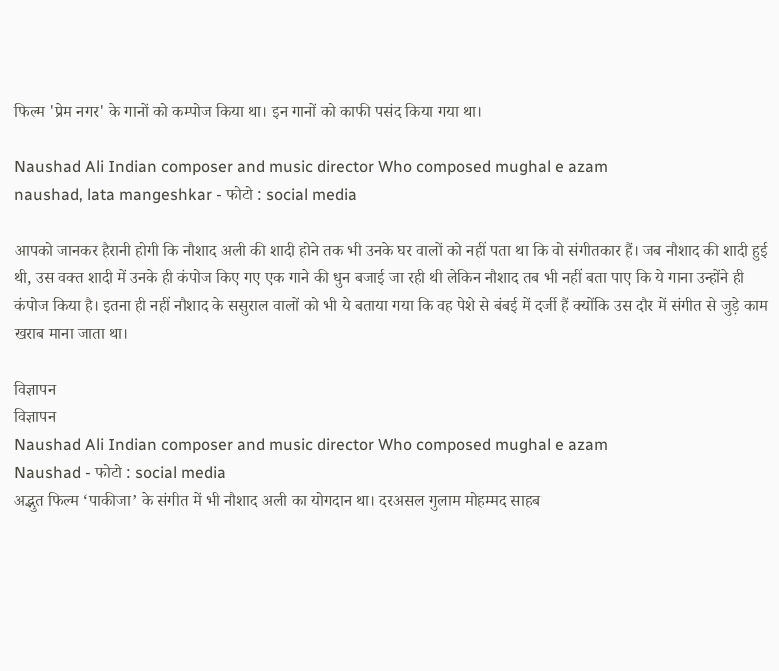फिल्म 'प्रेम नगर' के गानों को कम्पोज किया था। इन गानों को काफी पसंद किया गया था।

Naushad Ali Indian composer and music director Who composed mughal e azam
naushad, lata mangeshkar - फोटो : social media

आपको जानकर हैरानी होगी कि नौशाद अली की शादी होने तक भी उनके घर वालों को नहीं पता था कि वो संगीतकार हैं। जब नौशाद की शादी हुई थी, उस वक्त शादी में उनके ही कंपोज किए गए एक गाने की धुन बजाई जा रही थी लेकिन नौशाद तब भी नहीं बता पाए कि ये गाना उन्होंने ही कंपोज किया है। इतना ही नहीं नौशाद के ससुराल वालों को भी ये बताया गया कि वह पेशे से बंबई में दर्जी हैं क्योंकि उस दौर में संगीत से जुड़े काम खराब माना जाता था।

विज्ञापन
विज्ञापन
Naushad Ali Indian composer and music director Who composed mughal e azam
Naushad - फोटो : social media
अद्भुत फिल्म ‘पाकीजा’ के संगीत में भी नौशाद अली का योगदान था। दरअसल गुलाम मोहम्मद साहब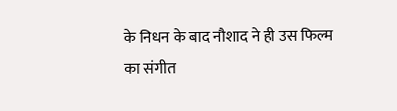के निधन के बाद नौशाद ने ही उस फिल्म का संगीत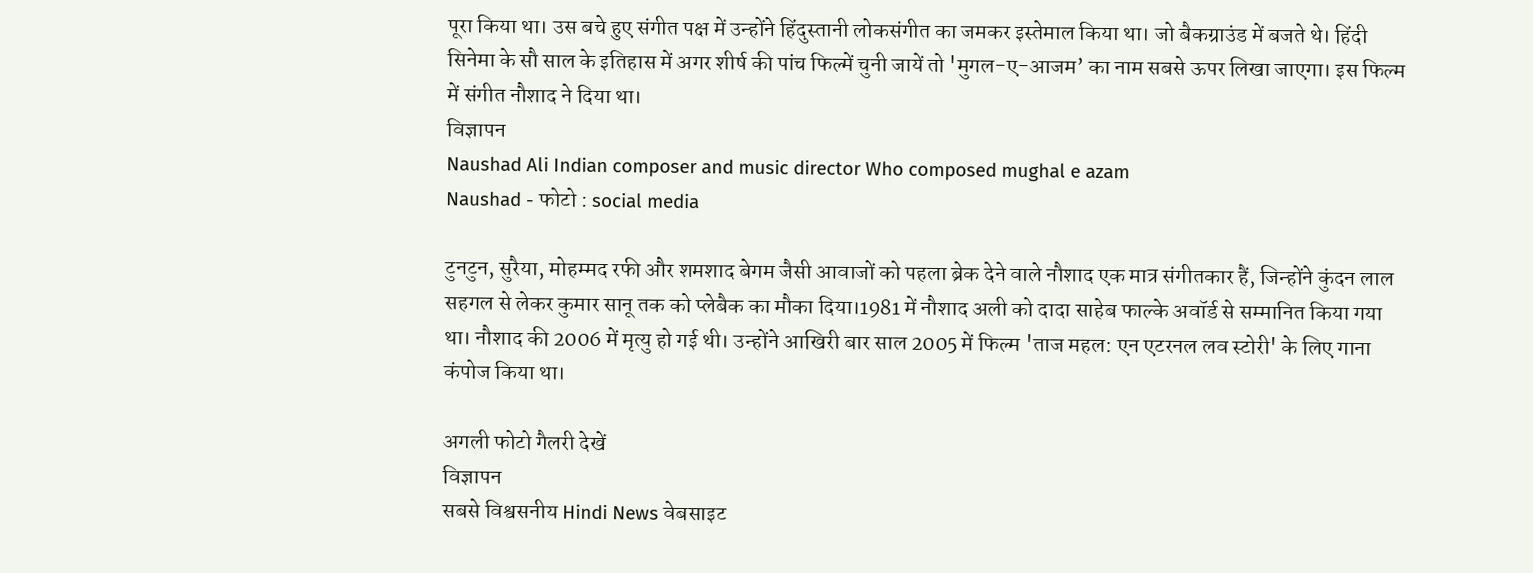पूरा किया था। उस बचे हुए संगीत पक्ष में उन्होंने हिंदुस्तानी लोकसंगीत का जमकर इस्तेमाल किया था। जो बैकग्राउंड में बजते थे। हिंदी सिनेमा के सौ साल के इतिहास में अगर शीर्ष की पांच फिल्में चुनी जायें तो 'मुगल-ए-आजम’ का नाम सबसे ऊपर लिखा जाएगा। इस फिल्म में संगीत नौशाद ने दिया था।
विज्ञापन
Naushad Ali Indian composer and music director Who composed mughal e azam
Naushad - फोटो : social media

टुनटुन, सुरैया, मोहम्मद रफी और शमशाद बेगम जैसी आवाजों को पहला ब्रेक देने वाले नौशाद एक मात्र संगीतकार हैं, जिन्होंने कुंदन लाल सहगल से लेकर कुमार सानू तक को प्लेबैक का मौका दिया।1981 में नौशाद अली को दादा साहेब फाल्के अवॉर्ड से सम्मानित किया गया था। नौशाद की 2006 में मृत्यु हो गई थी। उन्होंने आखिरी बार साल 2005 में फिल्म 'ताज महल: एन एटरनल लव स्टोरी' के लिए गाना कंपोज किया था।

अगली फोटो गैलरी देखें
विज्ञापन
सबसे विश्वसनीय Hindi News वेबसाइट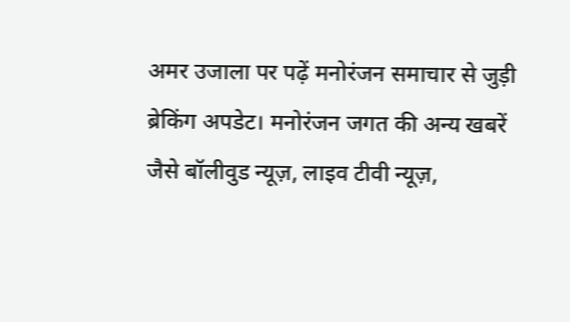अमर उजाला पर पढ़ें मनोरंजन समाचार से जुड़ी ब्रेकिंग अपडेट। मनोरंजन जगत की अन्य खबरें जैसे बॉलीवुड न्यूज़, लाइव टीवी न्यूज़,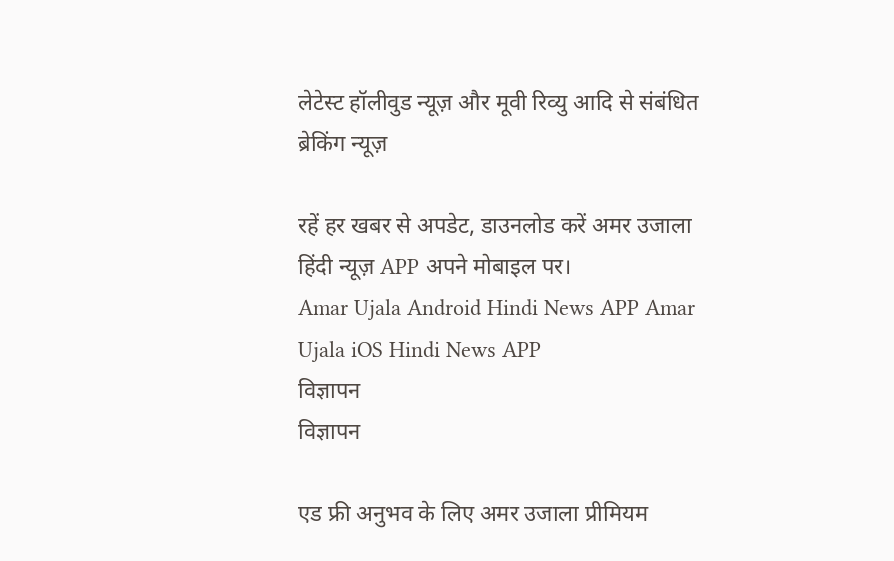लेटेस्ट हॉलीवुड न्यूज़ और मूवी रिव्यु आदि से संबंधित ब्रेकिंग न्यूज़

रहें हर खबर से अपडेट, डाउनलोड करें अमर उजाला हिंदी न्यूज़ APP अपने मोबाइल पर।
Amar Ujala Android Hindi News APP Amar Ujala iOS Hindi News APP
विज्ञापन
विज्ञापन

एड फ्री अनुभव के लिए अमर उजाला प्रीमियम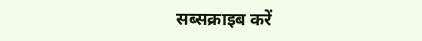सब्सक्राइब करें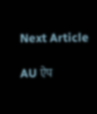Next Article

AU ऐप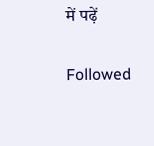में पढ़ें

Followed